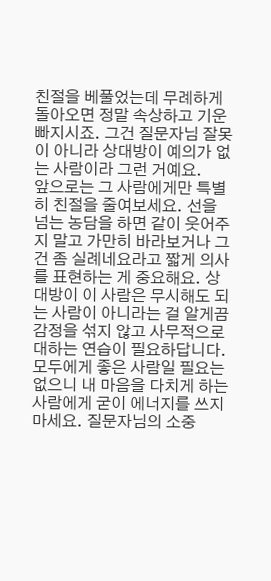친절을 베풀었는데 무례하게 돌아오면 정말 속상하고 기운 빠지시죠. 그건 질문자님 잘못이 아니라 상대방이 예의가 없는 사람이라 그런 거예요.
앞으로는 그 사람에게만 특별히 친절을 줄여보세요. 선을 넘는 농담을 하면 같이 웃어주지 말고 가만히 바라보거나 그건 좀 실례네요라고 짧게 의사를 표현하는 게 중요해요. 상대방이 이 사람은 무시해도 되는 사람이 아니라는 걸 알게끔 감정을 섞지 않고 사무적으로 대하는 연습이 필요하답니다.
모두에게 좋은 사람일 필요는 없으니 내 마음을 다치게 하는 사람에게 굳이 에너지를 쓰지 마세요. 질문자님의 소중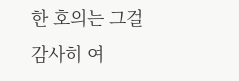한 호의는 그걸 감사히 여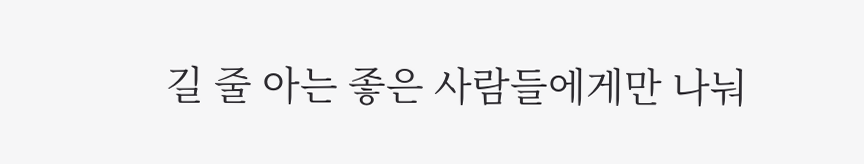길 줄 아는 좋은 사람들에게만 나눠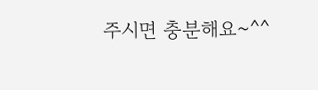주시면 충분해요~^^